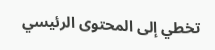تخطي إلى المحتوى الرئيسي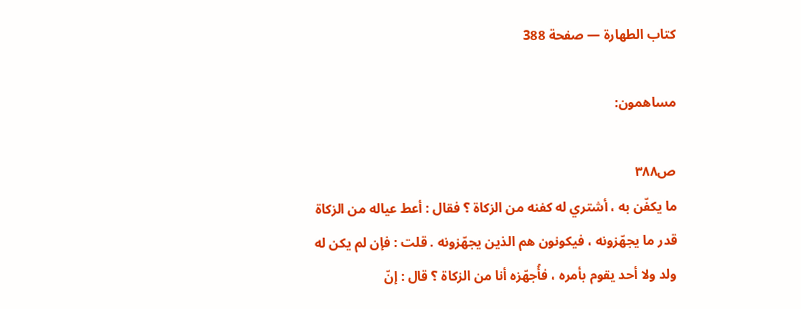كتاب الطهارة — صفحة 388

مساهمون:

ص٣٨٨
ما يكفّن به ، أشتري له كفنه من الزكاة ؟ فقال : أعط عياله من الزكاة قدر ما يجهّزونه ، فيكونون هم الذين يجهّزونه . قلت : فإن لم يكن له ولد ولا أحد يقوم بأمره ، فأُجهّزه أنا من الزكاة ؟ قال : إنّ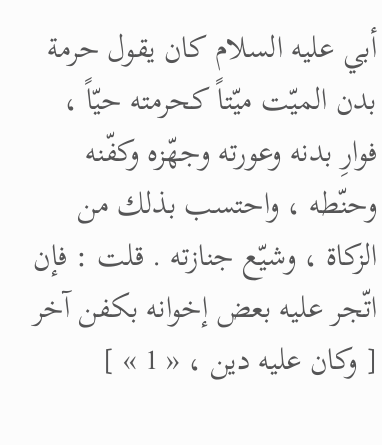أبي عليه السلام كان يقول حرمة بدن الميّت ميّتاً كحرمته حيّاً ، فوارِ بدنه وعورته وجهّزه وكفّنه وحنّطه ، واحتسب بذلك من الزكاة ، وشيّع جنازته . قلت : فإن اتّجر عليه بعض إخوانه بكفن آخر [ وكان عليه دين ، « 1 » ]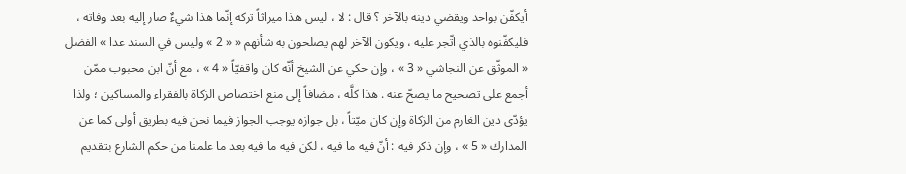أيكفّن بواحد ويقضي دينه بالآخر ؟ قال : لا ، ليس هذا ميراثاً تركه إنّما هذا شيءٌ صار إليه بعد وفاته ، فليكفّنوه بالذي اتّجر عليه ، ويكون الآخر لهم يصلحون به شأنهم « « 2 » وليس في السند عدا » الفضل « الموثّق عن النجاشي « 3 » ، وإن حكي عن الشيخ أنّه كان واقفيّاً « 4 » ، مع أنّ ابن محبوب ممّن أجمع على تصحيح ما يصحّ عنه . هذا كلَّه ، مضافاً إلى منع اختصاص الزكاة بالفقراء والمساكين ؛ ولذا يؤدّى دين الغارم من الزكاة وإن كان ميّتاً ، بل جوازه يوجب الجواز فيما نحن فيه بطريق أولى كما عن المدارك « 5 » ، وإن ذكر فيه : أنّ فيه ما فيه ، لكن فيه ما فيه بعد ما علمنا من حكم الشارع بتقديم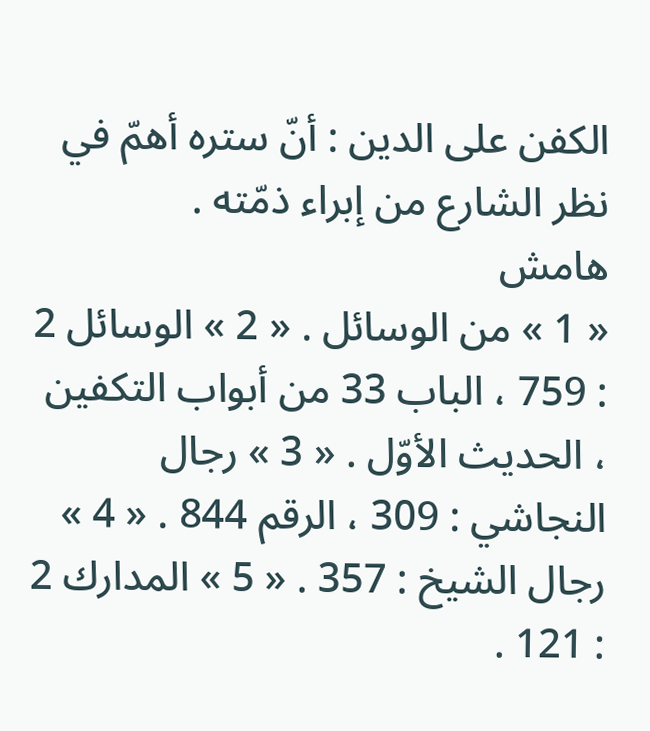الكفن على الدين : أنّ ستره أهمّ في نظر الشارع من إبراء ذمّته .
هامش
« 1 » من الوسائل . « 2 » الوسائل 2 : 759 ، الباب 33 من أبواب التكفين ، الحديث الأوّل . « 3 » رجال النجاشي : 309 ، الرقم 844 . « 4 » رجال الشيخ : 357 . « 5 » المدارك 2 : 121 .